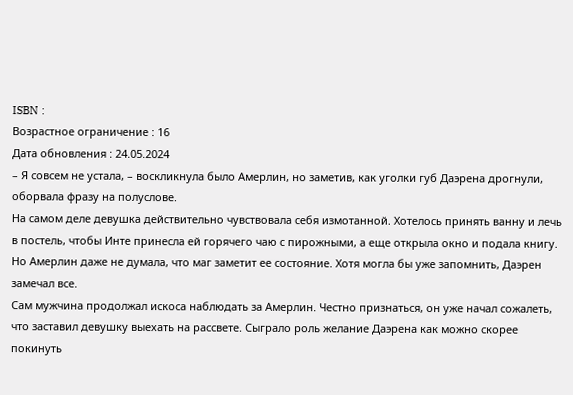ISBN :
Возрастное ограничение : 16
Дата обновления : 24.05.2024
– Я совсем не устала, – воскликнула было Амерлин, но заметив, как уголки губ Даэрена дрогнули, оборвала фразу на полуслове.
На самом деле девушка действительно чувствовала себя измотанной. Хотелось принять ванну и лечь в постель, чтобы Инте принесла ей горячего чаю с пирожными, а еще открыла окно и подала книгу. Но Амерлин даже не думала, что маг заметит ее состояние. Хотя могла бы уже запомнить, Даэрен замечал все.
Сам мужчина продолжал искоса наблюдать за Амерлин. Честно признаться, он уже начал сожалеть, что заставил девушку выехать на рассвете. Сыграло роль желание Даэрена как можно скорее покинуть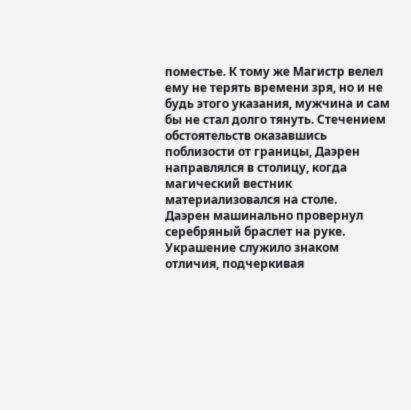поместье. К тому же Магистр велел ему не терять времени зря, но и не будь этого указания, мужчина и сам бы не стал долго тянуть. Стечением обстоятельств оказавшись поблизости от границы, Даэрен направлялся в столицу, когда магический вестник материализовался на столе.
Даэрен машинально провернул серебряный браслет на руке. Украшение служило знаком отличия, подчеркивая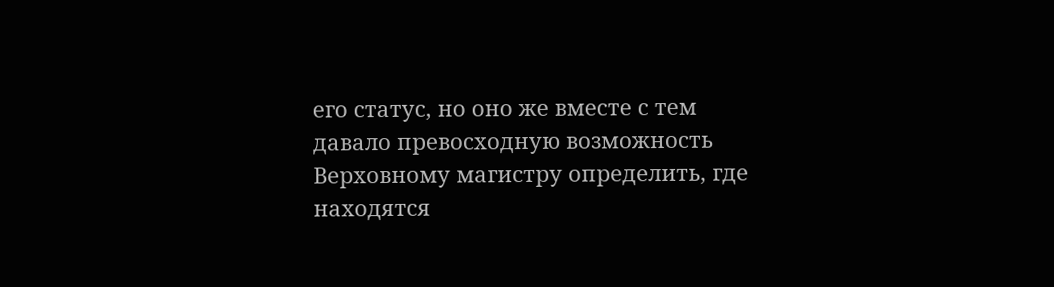его статус, но оно же вместе с тем давало превосходную возможность Верховному магистру определить, где находятся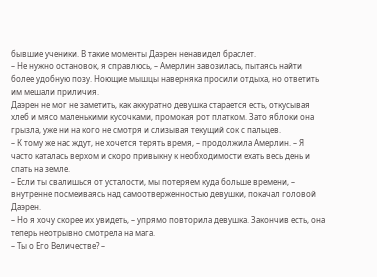бывшие ученики. В такие моменты Даэрен ненавидел браслет.
– Не нужно остановок, я справлюсь, – Амерлин завозилась, пытаясь найти более удобную позу. Ноющие мышцы наверняка просили отдыха, но ответить им мешали приличия.
Даэрен не мог не заметить, как аккуратно девушка старается есть, откусывая хлеб и мясо маленькими кусочками, промокая рот платком. Зато яблоки она грызла, уже ни на кого не смотря и слизывая текущий сок с пальцев.
– К тому же нас ждут, не хочется терять время, – продолжила Амерлин. – Я часто каталась верхом и скоро привыкну к необходимости ехать весь день и спать на земле.
– Если ты свалишься от усталости, мы потеряем куда больше времени, – внутренне посмеиваясь над самоотверженностью девушки, покачал головой Даэрен.
– Но я хочу скорее их увидеть, – упрямо повторила девушка. Закончив есть, она теперь неотрывно смотрела на мага.
– Ты о Его Величестве? –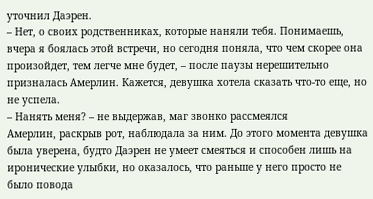уточнил Даэрен.
– Нет, о своих родственниках, которые наняли тебя. Понимаешь, вчера я боялась этой встречи, но сегодня поняла, что чем скорее она произойдет, тем легче мне будет, – после паузы нерешительно призналась Амерлин. Кажется, девушка хотела сказать что-то еще, но не успела.
– Нанять меня? – не выдержав, маг звонко рассмеялся
Амерлин, раскрыв рот, наблюдала за ним. До этого момента девушка была уверена, будто Даэрен не умеет смеяться и способен лишь на иронические улыбки, но оказалось, что раньше у него просто не было повода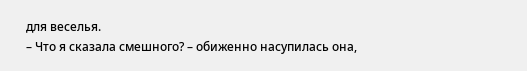для веселья.
– Что я сказала смешного? – обиженно насупилась она,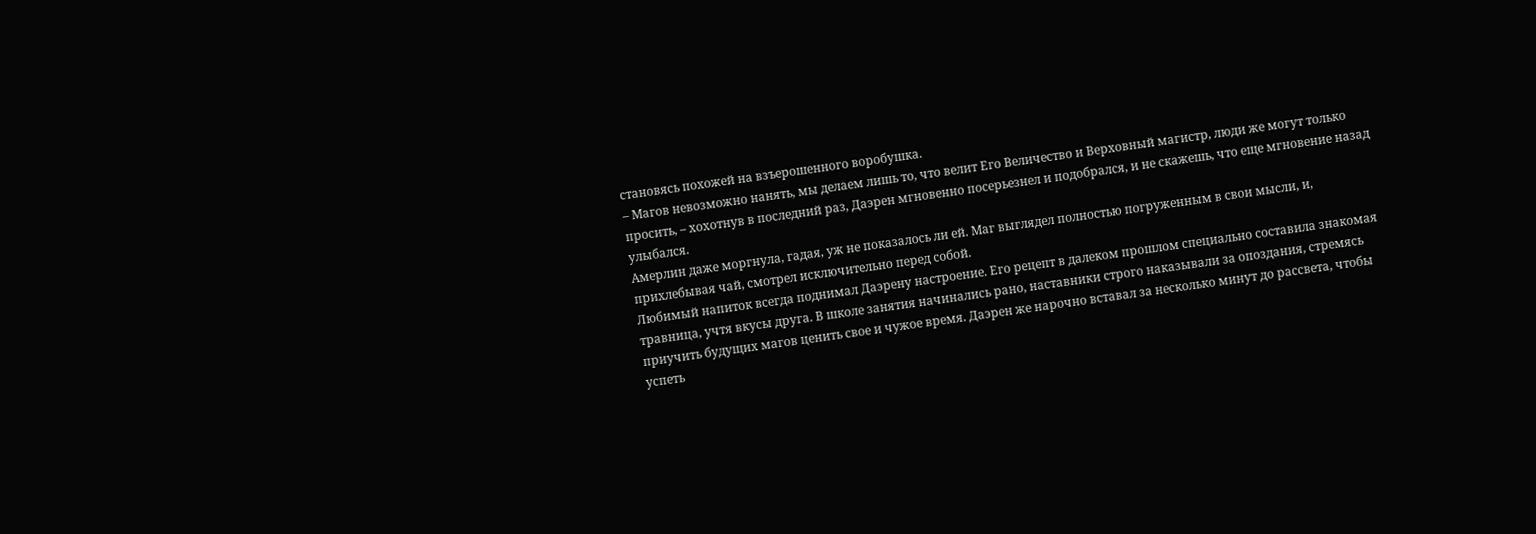становясь похожей на взъерошенного воробушка.
– Магов невозможно нанять, мы делаем лишь то, что велит Его Величество и Верховный магистр, люди же могут только просить, – хохотнув в последний раз, Даэрен мгновенно посерьезнел и подобрался, и не скажешь, что еще мгновение назад улыбался.
Амерлин даже моргнула, гадая, уж не показалось ли ей. Маг выглядел полностью погруженным в свои мысли, и, прихлебывая чай, смотрел исключительно перед собой.
Любимый напиток всегда поднимал Даэрену настроение. Его рецепт в далеком прошлом специально составила знакомая травница, учтя вкусы друга. В школе занятия начинались рано, наставники строго наказывали за опоздания, стремясь приучить будущих магов ценить свое и чужое время. Даэрен же нарочно вставал за несколько минут до рассвета, чтобы успеть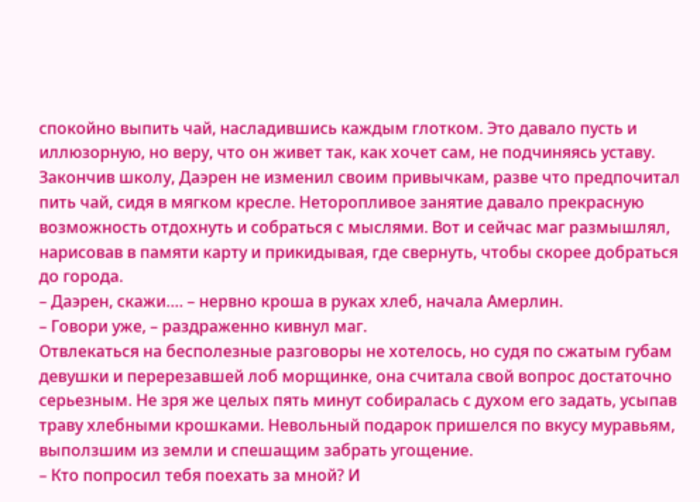спокойно выпить чай, насладившись каждым глотком. Это давало пусть и иллюзорную, но веру, что он живет так, как хочет сам, не подчиняясь уставу.
Закончив школу, Даэрен не изменил своим привычкам, разве что предпочитал пить чай, сидя в мягком кресле. Неторопливое занятие давало прекрасную возможность отдохнуть и собраться с мыслями. Вот и сейчас маг размышлял, нарисовав в памяти карту и прикидывая, где свернуть, чтобы скорее добраться до города.
– Даэрен, скажи…. – нервно кроша в руках хлеб, начала Амерлин.
– Говори уже, – раздраженно кивнул маг.
Отвлекаться на бесполезные разговоры не хотелось, но судя по сжатым губам девушки и перерезавшей лоб морщинке, она считала свой вопрос достаточно серьезным. Не зря же целых пять минут собиралась с духом его задать, усыпав траву хлебными крошками. Невольный подарок пришелся по вкусу муравьям, выползшим из земли и спешащим забрать угощение.
– Кто попросил тебя поехать за мной? И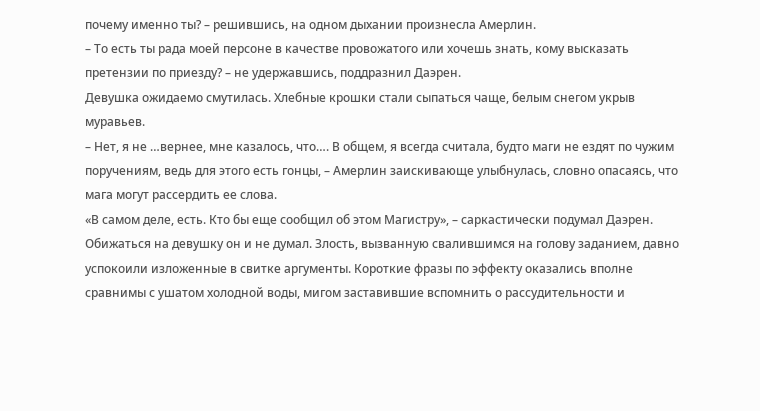почему именно ты? – решившись, на одном дыхании произнесла Амерлин.
– То есть ты рада моей персоне в качестве провожатого или хочешь знать, кому высказать претензии по приезду? – не удержавшись, поддразнил Даэрен.
Девушка ожидаемо смутилась. Хлебные крошки стали сыпаться чаще, белым снегом укрыв муравьев.
– Нет, я не …вернее, мне казалось, что…. В общем, я всегда считала, будто маги не ездят по чужим поручениям, ведь для этого есть гонцы, – Амерлин заискивающе улыбнулась, словно опасаясь, что мага могут рассердить ее слова.
«В самом деле, есть. Кто бы еще сообщил об этом Магистру», – саркастически подумал Даэрен.
Обижаться на девушку он и не думал. Злость, вызванную свалившимся на голову заданием, давно успокоили изложенные в свитке аргументы. Короткие фразы по эффекту оказались вполне сравнимы с ушатом холодной воды, мигом заставившие вспомнить о рассудительности и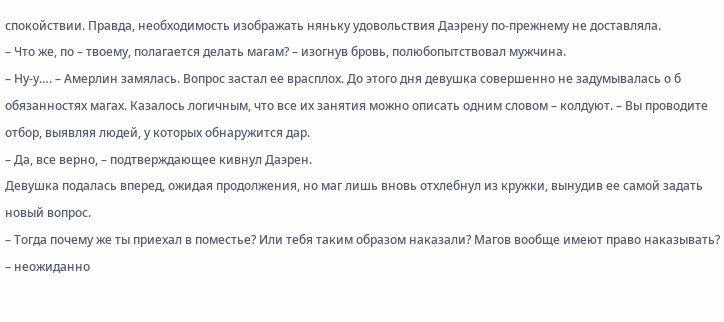спокойствии. Правда, необходимость изображать няньку удовольствия Даэрену по-прежнему не доставляла.
– Что же, по – твоему, полагается делать магам? – изогнув бровь, полюбопытствовал мужчина.
– Ну-у…. – Амерлин замялась. Вопрос застал ее врасплох. До этого дня девушка совершенно не задумывалась о б обязанностях магах. Казалось логичным, что все их занятия можно описать одним словом – колдуют. – Вы проводите отбор, выявляя людей, у которых обнаружится дар.
– Да, все верно, – подтверждающее кивнул Даэрен.
Девушка подалась вперед, ожидая продолжения, но маг лишь вновь отхлебнул из кружки, вынудив ее самой задать новый вопрос.
– Тогда почему же ты приехал в поместье? Или тебя таким образом наказали? Магов вообще имеют право наказывать? – неожиданно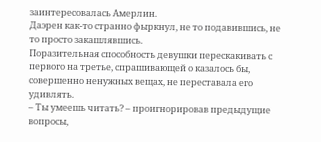заинтересовалась Амерлин.
Даэрен как-то странно фыркнул, не то подавившись, не то просто закашлявшись.
Поразительная способность девушки перескакивать с первого на третье, спрашивающей о казалось бы, совершенно ненужных вещах, не переставала его удивлять.
– Ты умеешь читать? – проигнорировав предыдущие вопросы,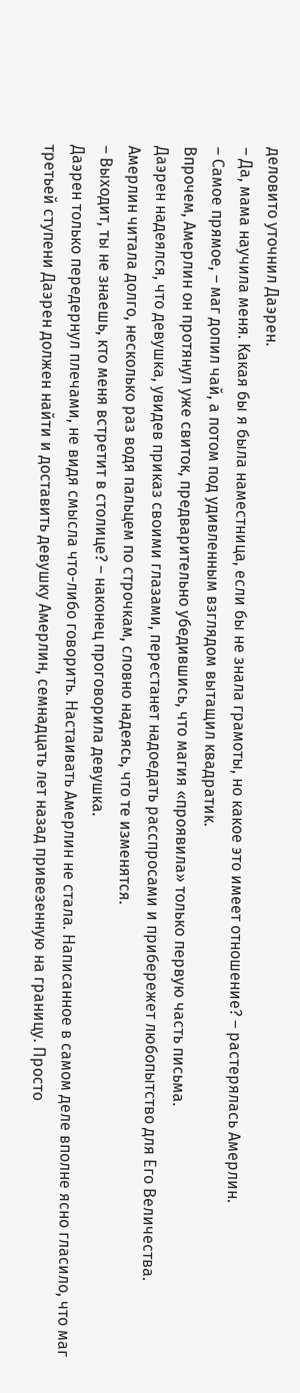деловито уточнил Даэрен.
– Да, мама научила меня. Какая бы я была наместница, если бы не знала грамоты, но какое это имеет отношение? – растерялась Амерлин.
– Самое прямое, – маг допил чай, а потом под удивленным взглядом вытащил квадратик.
Впрочем, Амерлин он протянул уже свиток, предварительно убедившись, что магия «проявила» только первую часть письма.
Даэрен надеялся, что девушка, увидев приказ своими глазами, перестанет надоедать расспросами и прибережет любопытство для Его Величества.
Амерлин читала долго, несколько раз водя пальцем по строчкам, словно надеясь, что те изменятся.
– Выходит, ты не знаешь, кто меня встретит в столице? – наконец проговорила девушка.
Даэрен только передернул плечами, не видя смысла что-либо говорить. Настаивать Амерлин не стала. Написанное в самом деле вполне ясно гласило, что маг третьей ступени Даэрен должен найти и доставить девушку Амерлин, семнадцать лет назад привезенную на границу. Просто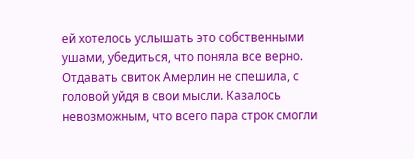ей хотелось услышать это собственными ушами, убедиться, что поняла все верно.
Отдавать свиток Амерлин не спешила, с головой уйдя в свои мысли. Казалось невозможным, что всего пара строк смогли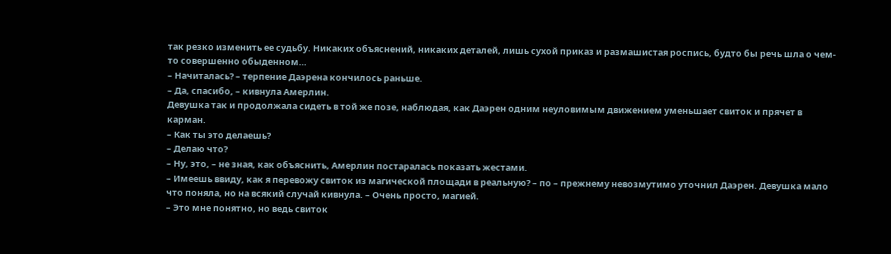так резко изменить ее судьбу. Никаких объяснений, никаких деталей, лишь сухой приказ и размашистая роспись, будто бы речь шла о чем-то совершенно обыденном…
– Начиталась? – терпение Даэрена кончилось раньше.
– Да, спасибо, – кивнула Амерлин.
Девушка так и продолжала сидеть в той же позе, наблюдая, как Даэрен одним неуловимым движением уменьшает свиток и прячет в карман.
– Как ты это делаешь?
– Делаю что?
– Ну, это, – не зная, как объяснить, Амерлин постаралась показать жестами.
– Имеешь ввиду, как я перевожу свиток из магической площади в реальную? – по – прежнему невозмутимо уточнил Даэрен. Девушка мало что поняла, но на всякий случай кивнула. – Очень просто, магией.
– Это мне понятно, но ведь свиток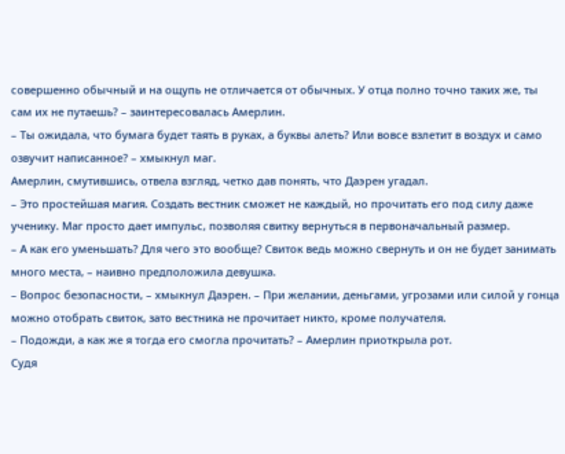совершенно обычный и на ощупь не отличается от обычных. У отца полно точно таких же, ты сам их не путаешь? – заинтересовалась Амерлин.
– Ты ожидала, что бумага будет таять в руках, а буквы алеть? Или вовсе взлетит в воздух и само озвучит написанное? – хмыкнул маг.
Амерлин, смутившись, отвела взгляд, четко дав понять, что Даэрен угадал.
– Это простейшая магия. Создать вестник сможет не каждый, но прочитать его под силу даже ученику. Маг просто дает импульс, позволяя свитку вернуться в первоначальный размер.
– А как его уменьшать? Для чего это вообще? Свиток ведь можно свернуть и он не будет занимать много места, – наивно предположила девушка.
– Вопрос безопасности, – хмыкнул Даэрен. – При желании, деньгами, угрозами или силой у гонца можно отобрать свиток, зато вестника не прочитает никто, кроме получателя.
– Подожди, а как же я тогда его смогла прочитать? – Амерлин приоткрыла рот.
Судя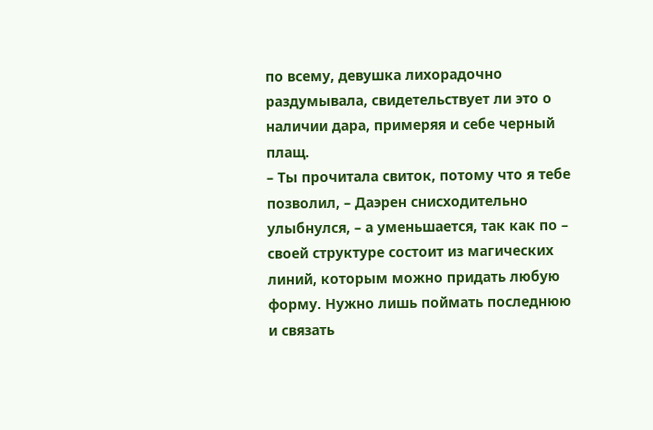по всему, девушка лихорадочно раздумывала, свидетельствует ли это о наличии дара, примеряя и себе черный плащ.
– Ты прочитала свиток, потому что я тебе позволил, – Даэрен снисходительно улыбнулся, – а уменьшается, так как по – своей структуре состоит из магических линий, которым можно придать любую форму. Нужно лишь поймать последнюю и связать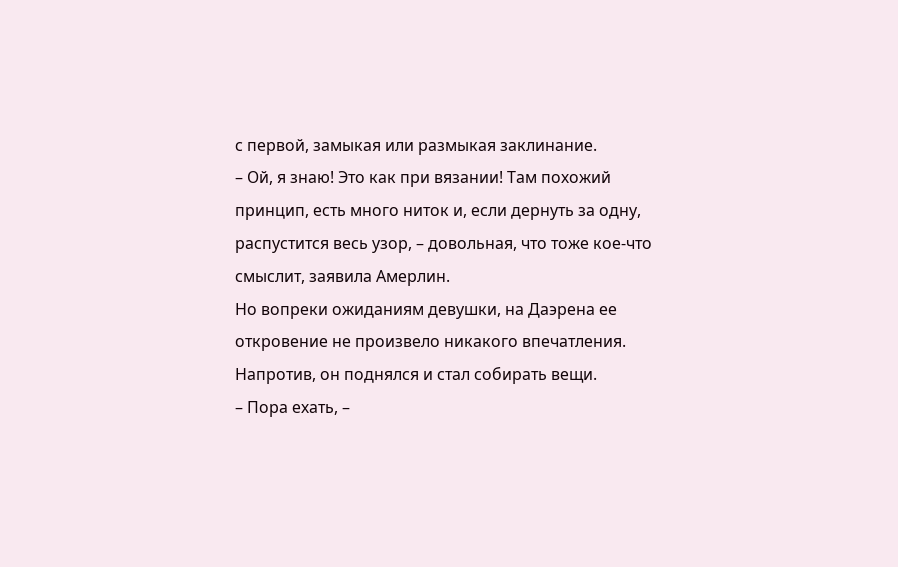с первой, замыкая или размыкая заклинание.
– Ой, я знаю! Это как при вязании! Там похожий принцип, есть много ниток и, если дернуть за одну, распустится весь узор, – довольная, что тоже кое-что смыслит, заявила Амерлин.
Но вопреки ожиданиям девушки, на Даэрена ее откровение не произвело никакого впечатления. Напротив, он поднялся и стал собирать вещи.
– Пора ехать, –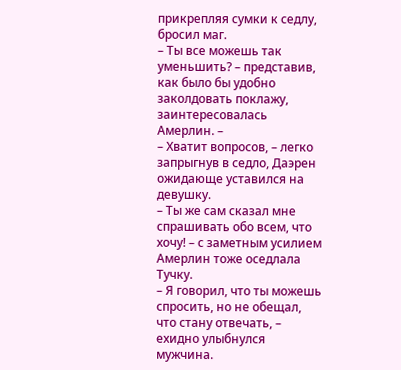прикрепляя сумки к седлу, бросил маг.
– Ты все можешь так уменьшить? – представив, как было бы удобно заколдовать поклажу, заинтересовалась Амерлин. –
– Хватит вопросов, – легко запрыгнув в седло, Даэрен ожидающе уставился на девушку.
– Ты же сам сказал мне спрашивать обо всем, что хочу! – с заметным усилием Амерлин тоже оседлала Тучку.
– Я говорил, что ты можешь спросить, но не обещал, что стану отвечать, – ехидно улыбнулся мужчина.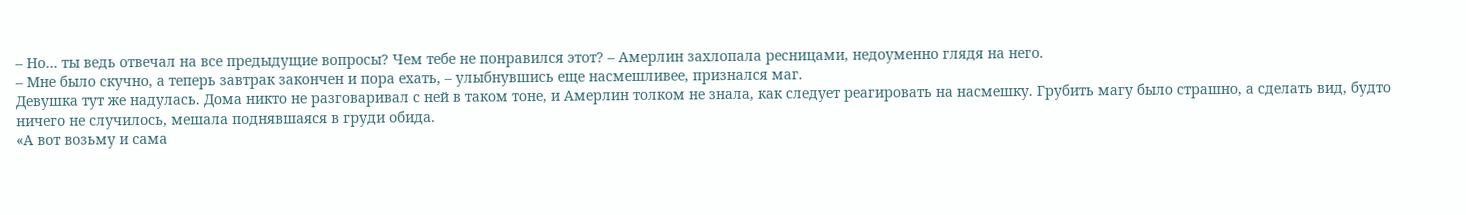– Но… ты ведь отвечал на все предыдущие вопросы? Чем тебе не понравился этот? – Амерлин захлопала ресницами, недоуменно глядя на него.
– Мне было скучно, а теперь завтрак закончен и пора ехать, – улыбнувшись еще насмешливее, признался маг.
Девушка тут же надулась. Дома никто не разговаривал с ней в таком тоне, и Амерлин толком не знала, как следует реагировать на насмешку. Грубить магу было страшно, а сделать вид, будто ничего не случилось, мешала поднявшаяся в груди обида.
«А вот возьму и сама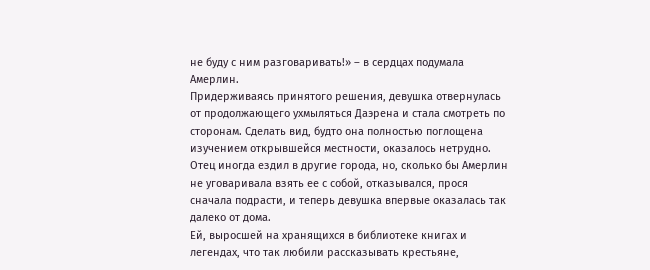не буду с ним разговаривать!» – в сердцах подумала Амерлин.
Придерживаясь принятого решения, девушка отвернулась от продолжающего ухмыляться Даэрена и стала смотреть по сторонам. Сделать вид, будто она полностью поглощена изучением открывшейся местности, оказалось нетрудно. Отец иногда ездил в другие города, но, сколько бы Амерлин не уговаривала взять ее с собой, отказывался, прося сначала подрасти, и теперь девушка впервые оказалась так далеко от дома.
Ей, выросшей на хранящихся в библиотеке книгах и легендах, что так любили рассказывать крестьяне,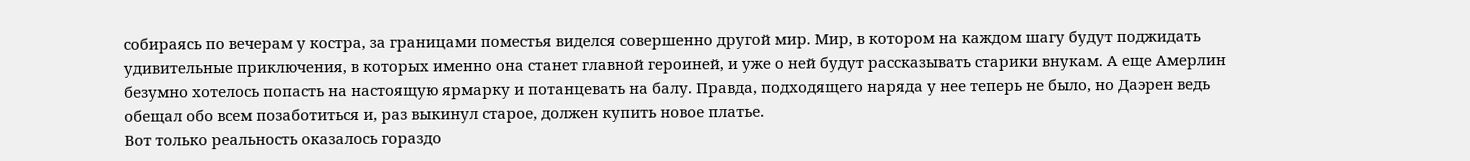собираясь по вечерам у костра, за границами поместья виделся совершенно другой мир. Мир, в котором на каждом шагу будут поджидать удивительные приключения, в которых именно она станет главной героиней, и уже о ней будут рассказывать старики внукам. А еще Амерлин безумно хотелось попасть на настоящую ярмарку и потанцевать на балу. Правда, подходящего наряда у нее теперь не было, но Даэрен ведь обещал обо всем позаботиться и, раз выкинул старое, должен купить новое платье.
Вот только реальность оказалось гораздо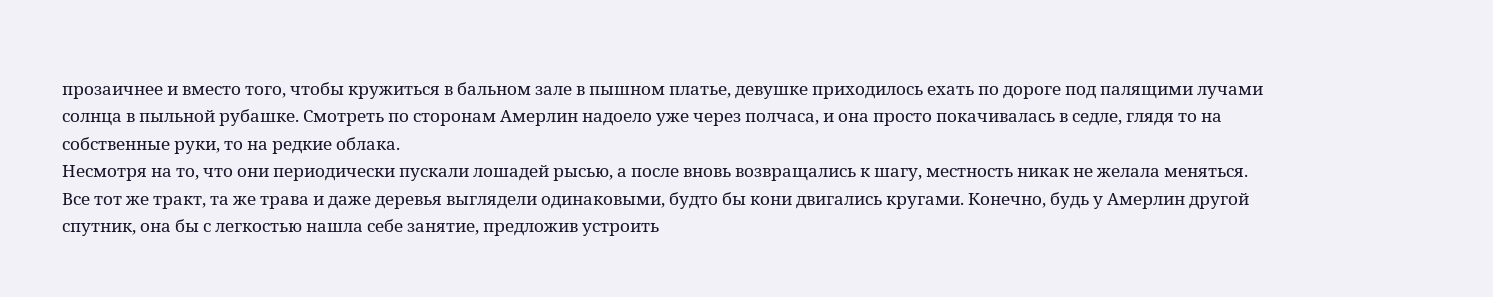прозаичнее и вместо того, чтобы кружиться в бальном зале в пышном платье, девушке приходилось ехать по дороге под палящими лучами солнца в пыльной рубашке. Смотреть по сторонам Амерлин надоело уже через полчаса, и она просто покачивалась в седле, глядя то на собственные руки, то на редкие облака.
Несмотря на то, что они периодически пускали лошадей рысью, а после вновь возвращались к шагу, местность никак не желала меняться. Все тот же тракт, та же трава и даже деревья выглядели одинаковыми, будто бы кони двигались кругами. Конечно, будь у Амерлин другой спутник, она бы с легкостью нашла себе занятие, предложив устроить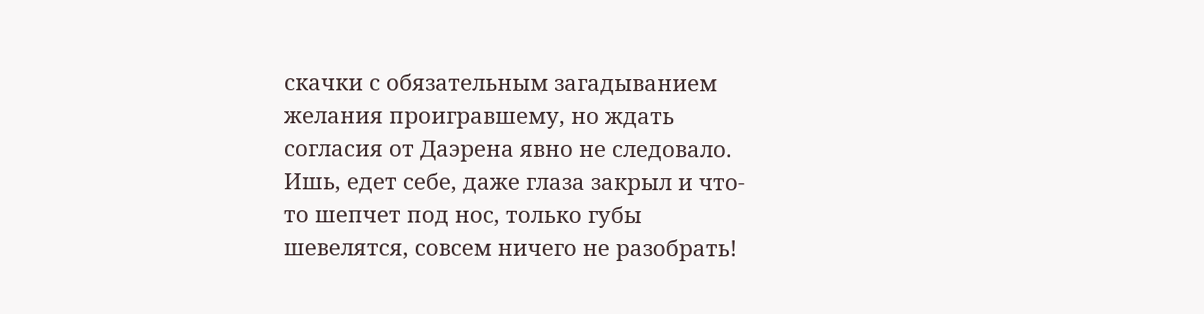скачки с обязательным загадыванием желания проигравшему, но ждать согласия от Даэрена явно не следовало.
Ишь, едет себе, даже глаза закрыл и что-то шепчет под нос, только губы шевелятся, совсем ничего не разобрать!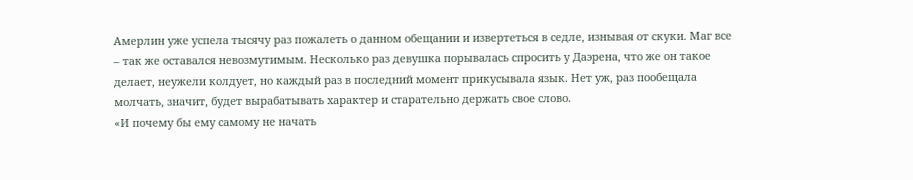Амерлин уже успела тысячу раз пожалеть о данном обещании и извертеться в седле, изнывая от скуки. Маг все – так же оставался невозмутимым. Несколько раз девушка порывалась спросить у Даэрена, что же он такое делает, неужели колдует, но каждый раз в последний момент прикусывала язык. Нет уж, раз пообещала молчать, значит, будет вырабатывать характер и старательно держать свое слово.
«И почему бы ему самому не начать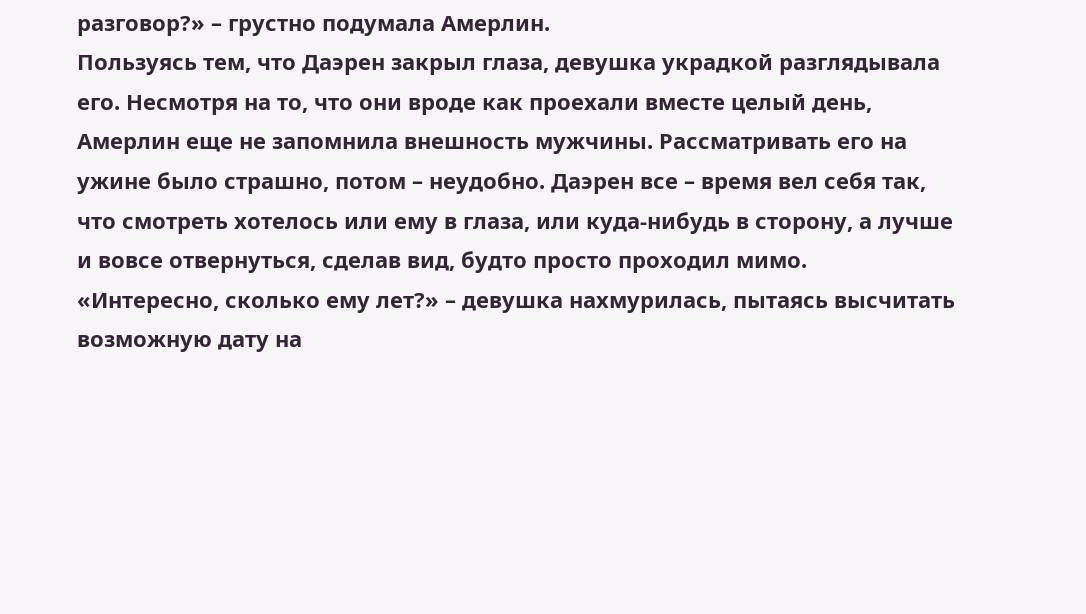разговор?» – грустно подумала Амерлин.
Пользуясь тем, что Даэрен закрыл глаза, девушка украдкой разглядывала его. Несмотря на то, что они вроде как проехали вместе целый день, Амерлин еще не запомнила внешность мужчины. Рассматривать его на ужине было страшно, потом – неудобно. Даэрен все – время вел себя так, что смотреть хотелось или ему в глаза, или куда-нибудь в сторону, а лучше и вовсе отвернуться, сделав вид, будто просто проходил мимо.
«Интересно, сколько ему лет?» – девушка нахмурилась, пытаясь высчитать возможную дату на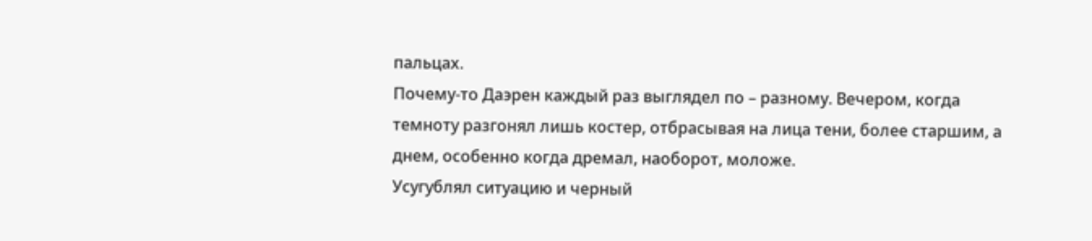пальцах.
Почему-то Даэрен каждый раз выглядел по – разному. Вечером, когда темноту разгонял лишь костер, отбрасывая на лица тени, более старшим, а днем, особенно когда дремал, наоборот, моложе.
Усугублял ситуацию и черный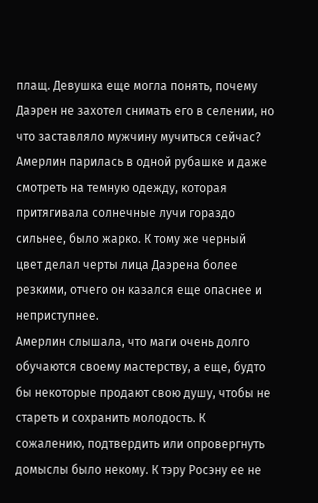плащ. Девушка еще могла понять, почему Даэрен не захотел снимать его в селении, но что заставляло мужчину мучиться сейчас? Амерлин парилась в одной рубашке и даже смотреть на темную одежду, которая притягивала солнечные лучи гораздо сильнее, было жарко. К тому же черный цвет делал черты лица Даэрена более резкими, отчего он казался еще опаснее и неприступнее.
Амерлин слышала, что маги очень долго обучаются своему мастерству, а еще, будто бы некоторые продают свою душу, чтобы не стареть и сохранить молодость. К сожалению, подтвердить или опровергнуть домыслы было некому. К тэру Росэну ее не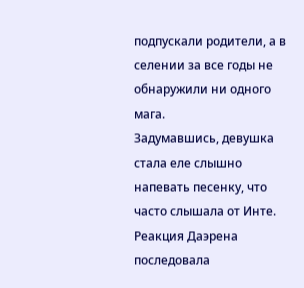подпускали родители, а в селении за все годы не обнаружили ни одного мага.
Задумавшись, девушка стала еле слышно напевать песенку, что часто слышала от Инте. Реакция Даэрена последовала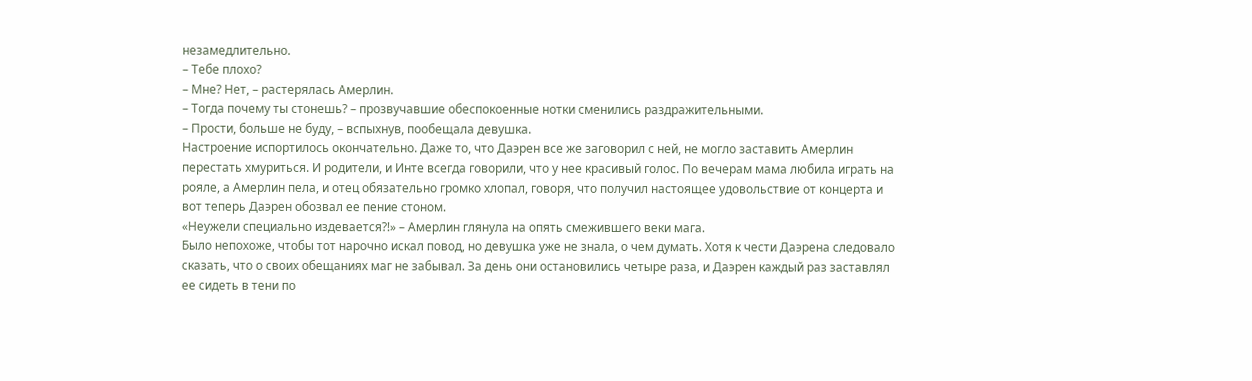незамедлительно.
– Тебе плохо?
– Мне? Нет, – растерялась Амерлин.
– Тогда почему ты стонешь? – прозвучавшие обеспокоенные нотки сменились раздражительными.
– Прости, больше не буду, – вспыхнув, пообещала девушка.
Настроение испортилось окончательно. Даже то, что Даэрен все же заговорил с ней, не могло заставить Амерлин перестать хмуриться. И родители, и Инте всегда говорили, что у нее красивый голос. По вечерам мама любила играть на рояле, а Амерлин пела, и отец обязательно громко хлопал, говоря, что получил настоящее удовольствие от концерта и вот теперь Даэрен обозвал ее пение стоном.
«Неужели специально издевается?!» – Амерлин глянула на опять смежившего веки мага.
Было непохоже, чтобы тот нарочно искал повод, но девушка уже не знала, о чем думать. Хотя к чести Даэрена следовало сказать, что о своих обещаниях маг не забывал. За день они остановились четыре раза, и Даэрен каждый раз заставлял ее сидеть в тени по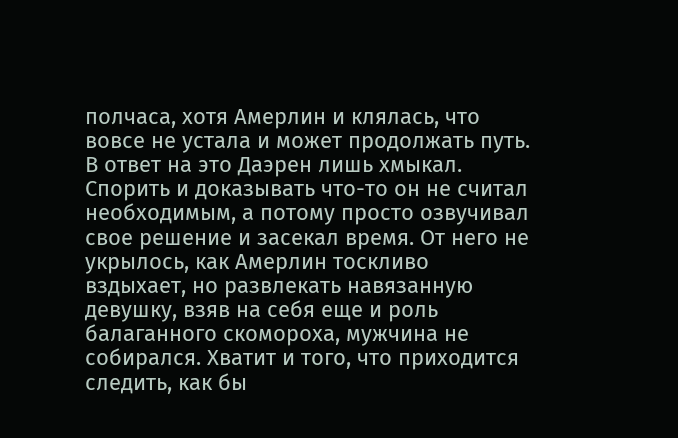полчаса, хотя Амерлин и клялась, что вовсе не устала и может продолжать путь.
В ответ на это Даэрен лишь хмыкал. Спорить и доказывать что-то он не считал необходимым, а потому просто озвучивал свое решение и засекал время. От него не укрылось, как Амерлин тоскливо вздыхает, но развлекать навязанную девушку, взяв на себя еще и роль балаганного скомороха, мужчина не собирался. Хватит и того, что приходится следить, как бы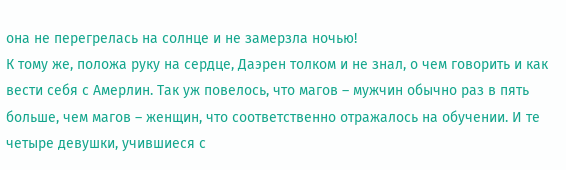она не перегрелась на солнце и не замерзла ночью!
К тому же, положа руку на сердце, Даэрен толком и не знал, о чем говорить и как вести себя с Амерлин. Так уж повелось, что магов – мужчин обычно раз в пять больше, чем магов – женщин, что соответственно отражалось на обучении. И те четыре девушки, учившиеся с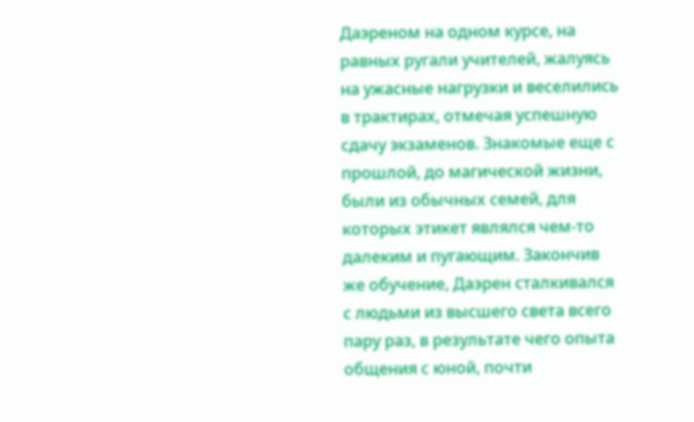Даэреном на одном курсе, на равных ругали учителей, жалуясь на ужасные нагрузки и веселились в трактирах, отмечая успешную сдачу экзаменов. Знакомые еще с прошлой, до магической жизни, были из обычных семей, для которых этикет являлся чем-то далеким и пугающим. Закончив же обучение, Даэрен сталкивался с людьми из высшего света всего пару раз, в результате чего опыта общения с юной, почти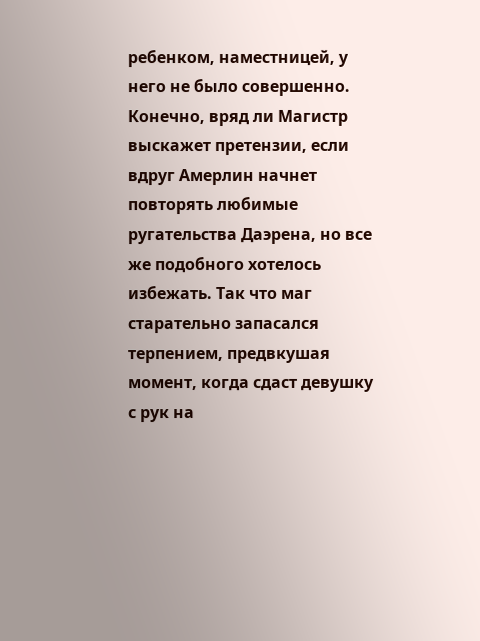ребенком, наместницей, у него не было совершенно.
Конечно, вряд ли Магистр выскажет претензии, если вдруг Амерлин начнет повторять любимые ругательства Даэрена, но все же подобного хотелось избежать. Так что маг старательно запасался терпением, предвкушая момент, когда сдаст девушку с рук на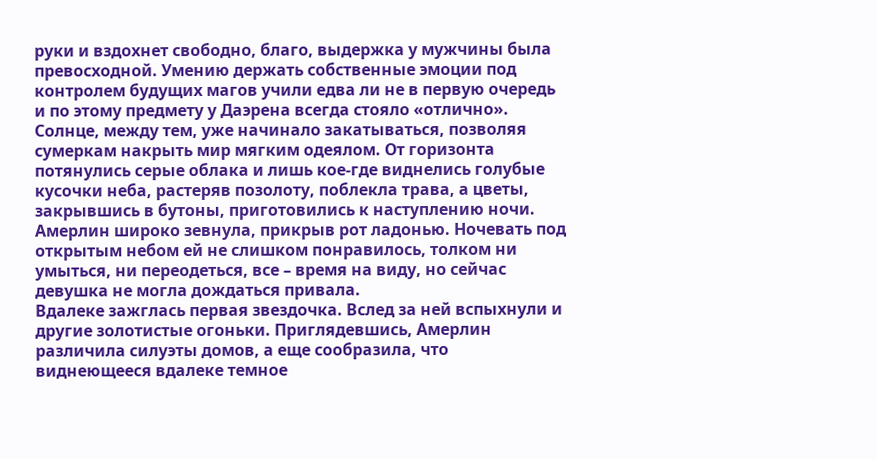руки и вздохнет свободно, благо, выдержка у мужчины была превосходной. Умению держать собственные эмоции под контролем будущих магов учили едва ли не в первую очередь и по этому предмету у Даэрена всегда стояло «отлично».
Солнце, между тем, уже начинало закатываться, позволяя сумеркам накрыть мир мягким одеялом. От горизонта потянулись серые облака и лишь кое-где виднелись голубые кусочки неба, растеряв позолоту, поблекла трава, а цветы, закрывшись в бутоны, приготовились к наступлению ночи.
Амерлин широко зевнула, прикрыв рот ладонью. Ночевать под открытым небом ей не слишком понравилось, толком ни умыться, ни переодеться, все – время на виду, но сейчас девушка не могла дождаться привала.
Вдалеке зажглась первая звездочка. Вслед за ней вспыхнули и другие золотистые огоньки. Приглядевшись, Амерлин различила силуэты домов, а еще сообразила, что виднеющееся вдалеке темное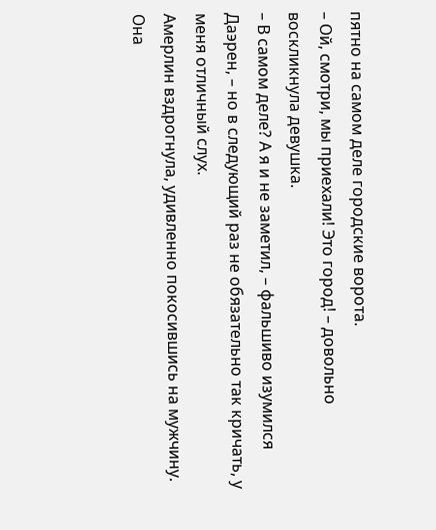пятно на самом деле городские ворота.
– Ой, смотри, мы приехали! Это город! – довольно воскликнула девушка.
– В самом деле? А я и не заметил, – фальшиво изумился Даэрен, – но в следующий раз не обязательно так кричать, у меня отличный слух.
Амерлин вздрогнула, удивленно покосившись на мужчину. Она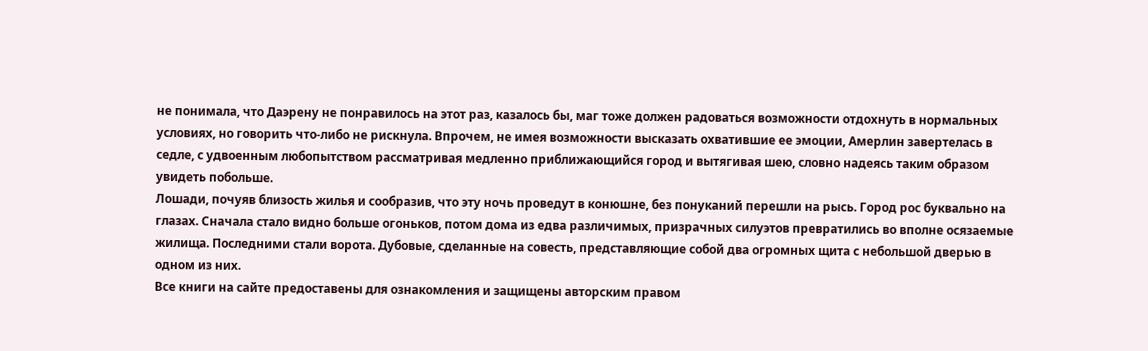не понимала, что Даэрену не понравилось на этот раз, казалось бы, маг тоже должен радоваться возможности отдохнуть в нормальных условиях, но говорить что-либо не рискнула. Впрочем, не имея возможности высказать охватившие ее эмоции, Амерлин завертелась в седле, с удвоенным любопытством рассматривая медленно приближающийся город и вытягивая шею, словно надеясь таким образом увидеть побольше.
Лошади, почуяв близость жилья и сообразив, что эту ночь проведут в конюшне, без понуканий перешли на рысь. Город рос буквально на глазах. Сначала стало видно больше огоньков, потом дома из едва различимых, призрачных силуэтов превратились во вполне осязаемые жилища. Последними стали ворота. Дубовые, сделанные на совесть, представляющие собой два огромных щита с небольшой дверью в одном из них.
Все книги на сайте предоставены для ознакомления и защищены авторским правом